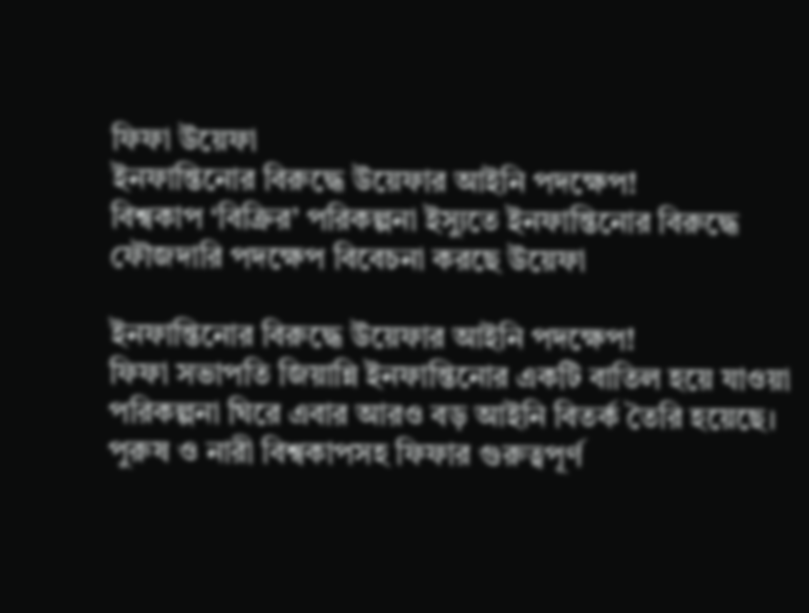ফিফা উয়েফা
ইনফান্তিনোর বিরুদ্ধে উয়েফার আইনি পদক্ষেপ!
বিশ্বকাপ ‘বিক্রির’ পরিকল্পনা ইস্যুতে ইনফান্তিনোর বিরুদ্ধে ফৌজদারি পদক্ষেপ বিবেচনা করছে উয়েফা

ইনফান্তিনোর বিরুদ্ধে উয়েফার আইনি পদক্ষেপ!
ফিফা সভাপতি জিয়ান্নি ইনফান্তিনোর একটি বাতিল হয়ে যাওয়া পরিকল্পনা ঘিরে এবার আরও বড় আইনি বিতর্ক তৈরি হয়েছে। পুরুষ ও নারী বিশ্বকাপসহ ফিফার গুরুত্বপূর্ণ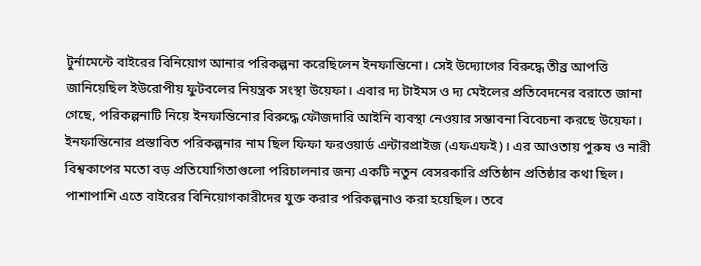টুর্নামেন্টে বাইরের বিনিয়োগ আনার পরিকল্পনা করেছিলেন ইনফান্তিনো। সেই উদ্যোগের বিরুদ্ধে তীব্র আপত্তি জানিয়েছিল ইউরোপীয় ফুটবলের নিয়ন্ত্রক সংস্থা উয়েফা। এবার দ্য টাইমস ও দ্য মেইলের প্রতিবেদনের বরাতে জানা গেছে, পরিকল্পনাটি নিয়ে ইনফান্তিনোর বিরুদ্ধে ফৌজদারি আইনি ব্যবস্থা নেওয়ার সম্ভাবনা বিবেচনা করছে উয়েফা।
ইনফান্তিনোর প্রস্তাবিত পরিকল্পনার নাম ছিল ফিফা ফরওয়ার্ড এন্টারপ্রাইজ (এফএফই)। এর আওতায় পুরুষ ও নারী বিশ্বকাপের মতো বড় প্রতিযোগিতাগুলো পরিচালনার জন্য একটি নতুন বেসরকারি প্রতিষ্ঠান প্রতিষ্ঠার কথা ছিল। পাশাপাশি এতে বাইরের বিনিয়োগকারীদের যুক্ত করার পরিকল্পনাও করা হয়েছিল। তবে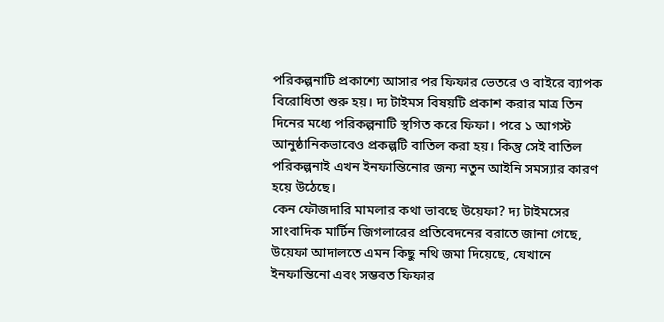পরিকল্পনাটি প্রকাশ্যে আসার পর ফিফার ভেতরে ও বাইরে ব্যাপক বিরোধিতা শুরু হয়। দ্য টাইমস বিষয়টি প্রকাশ করার মাত্র তিন দিনের মধ্যে পরিকল্পনাটি স্থগিত করে ফিফা। পরে ১ আগস্ট আনুষ্ঠানিকভাবেও প্রকল্পটি বাতিল করা হয়। কিন্তু সেই বাতিল পরিকল্পনাই এখন ইনফান্তিনোর জন্য নতুন আইনি সমস্যার কারণ হয়ে উঠেছে।
কেন ফৌজদারি মামলার কথা ভাবছে উয়েফা? দ্য টাইমসের সাংবাদিক মার্টিন জিগলারের প্রতিবেদনের বরাতে জানা গেছে, উয়েফা আদালতে এমন কিছু নথি জমা দিয়েছে, যেখানে ইনফান্তিনো এবং সম্ভবত ফিফার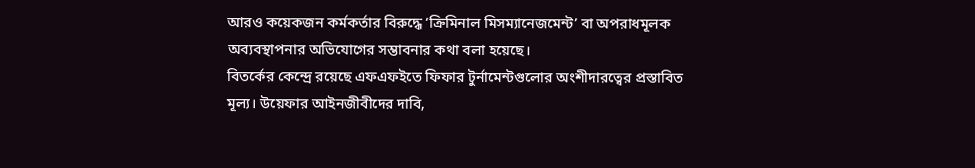আরও কয়েকজন কর্মকর্তার বিরুদ্ধে ‘ক্রিমিনাল মিসম্যানেজমেন্ট’ বা অপরাধমূলক অব্যবস্থাপনার অভিযোগের সম্ভাবনার কথা বলা হয়েছে।
বিতর্কের কেন্দ্রে রয়েছে এফএফইতে ফিফার টুর্নামেন্টগুলোর অংশীদারত্বের প্রস্তাবিত মূল্য। উয়েফার আইনজীবীদের দাবি,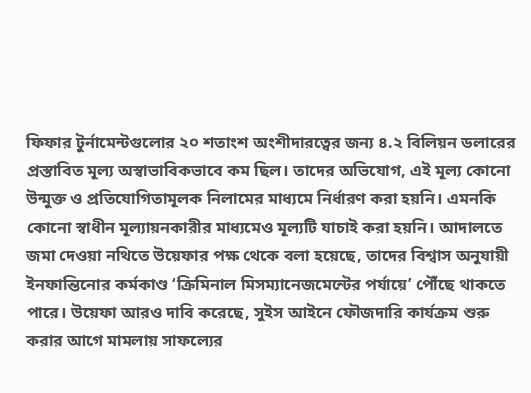ফিফার টুর্নামেন্টগুলোর ২০ শতাংশ অংশীদারত্বের জন্য ৪.২ বিলিয়ন ডলারের প্রস্তাবিত মূল্য অস্বাভাবিকভাবে কম ছিল। তাদের অভিযোগ, এই মূল্য কোনো উন্মুক্ত ও প্রতিযোগিতামূলক নিলামের মাধ্যমে নির্ধারণ করা হয়নি। এমনকি কোনো স্বাধীন মূল্যায়নকারীর মাধ্যমেও মূল্যটি যাচাই করা হয়নি। আদালতে জমা দেওয়া নথিতে উয়েফার পক্ষ থেকে বলা হয়েছে, তাদের বিশ্বাস অনুযায়ী ইনফান্তিনোর কর্মকাণ্ড ‘ক্রিমিনাল মিসম্যানেজমেন্টের পর্যায়ে’ পৌঁছে থাকতে পারে। উয়েফা আরও দাবি করেছে, সুইস আইনে ফৌজদারি কার্যক্রম শুরু করার আগে মামলায় সাফল্যের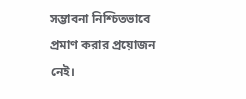সম্ভাবনা নিশ্চিতভাবে প্রমাণ করার প্রয়োজন নেই।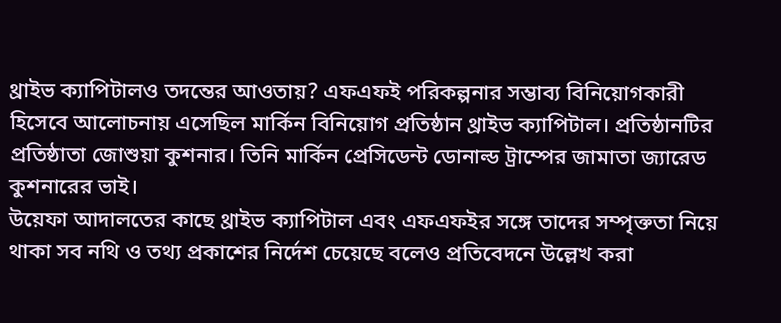থ্রাইভ ক্যাপিটালও তদন্তের আওতায়? এফএফই পরিকল্পনার সম্ভাব্য বিনিয়োগকারী হিসেবে আলোচনায় এসেছিল মার্কিন বিনিয়োগ প্রতিষ্ঠান থ্রাইভ ক্যাপিটাল। প্রতিষ্ঠানটির প্রতিষ্ঠাতা জোশুয়া কুশনার। তিনি মার্কিন প্রেসিডেন্ট ডোনাল্ড ট্রাম্পের জামাতা জ্যারেড কুশনারের ভাই।
উয়েফা আদালতের কাছে থ্রাইভ ক্যাপিটাল এবং এফএফইর সঙ্গে তাদের সম্পৃক্ততা নিয়ে থাকা সব নথি ও তথ্য প্রকাশের নির্দেশ চেয়েছে বলেও প্রতিবেদনে উল্লেখ করা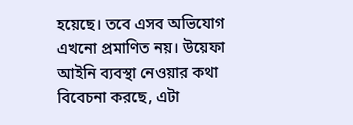হয়েছে। তবে এসব অভিযোগ এখনো প্রমাণিত নয়। উয়েফা আইনি ব্যবস্থা নেওয়ার কথা বিবেচনা করছে, এটা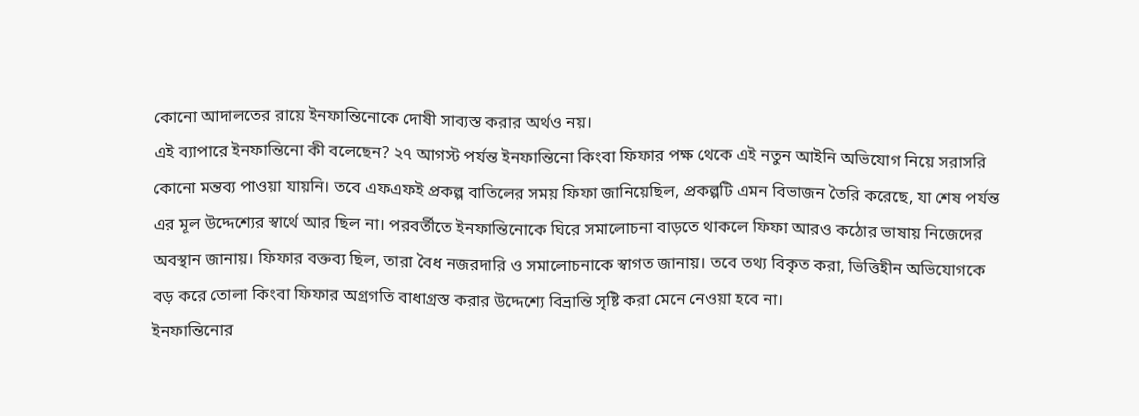কোনো আদালতের রায়ে ইনফান্তিনোকে দোষী সাব্যস্ত করার অর্থও নয়।
এই ব্যাপারে ইনফান্তিনো কী বলেছেন? ২৭ আগস্ট পর্যন্ত ইনফান্তিনো কিংবা ফিফার পক্ষ থেকে এই নতুন আইনি অভিযোগ নিয়ে সরাসরি কোনো মন্তব্য পাওয়া যায়নি। তবে এফএফই প্রকল্প বাতিলের সময় ফিফা জানিয়েছিল, প্রকল্পটি এমন বিভাজন তৈরি করেছে, যা শেষ পর্যন্ত এর মূল উদ্দেশ্যের স্বার্থে আর ছিল না। পরবর্তীতে ইনফান্তিনোকে ঘিরে সমালোচনা বাড়তে থাকলে ফিফা আরও কঠোর ভাষায় নিজেদের অবস্থান জানায়। ফিফার বক্তব্য ছিল, তারা বৈধ নজরদারি ও সমালোচনাকে স্বাগত জানায়। তবে তথ্য বিকৃত করা, ভিত্তিহীন অভিযোগকে বড় করে তোলা কিংবা ফিফার অগ্রগতি বাধাগ্রস্ত করার উদ্দেশ্যে বিভ্রান্তি সৃষ্টি করা মেনে নেওয়া হবে না।
ইনফান্তিনোর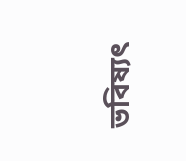ভবিষ্যৎ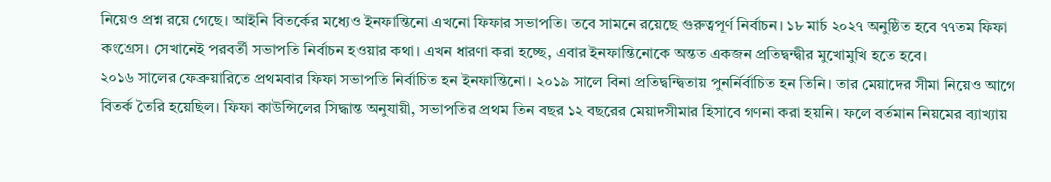নিয়েও প্রশ্ন রয়ে গেছে। আইনি বিতর্কের মধ্যেও ইনফান্তিনো এখনো ফিফার সভাপতি। তবে সামনে রয়েছে গুরুত্বপূর্ণ নির্বাচন। ১৮ মার্চ ২০২৭ অনুষ্ঠিত হবে ৭৭তম ফিফা কংগ্রেস। সেখানেই পরবর্তী সভাপতি নির্বাচন হওয়ার কথা। এখন ধারণা করা হচ্ছে, এবার ইনফান্তিনোকে অন্তত একজন প্রতিদ্বন্দ্বীর মুখোমুখি হতে হবে।
২০১৬ সালের ফেব্রুয়ারিতে প্রথমবার ফিফা সভাপতি নির্বাচিত হন ইনফান্তিনো। ২০১৯ সালে বিনা প্রতিদ্বন্দ্বিতায় পুনর্নির্বাচিত হন তিনি। তার মেয়াদের সীমা নিয়েও আগে বিতর্ক তৈরি হয়েছিল। ফিফা কাউন্সিলের সিদ্ধান্ত অনুযায়ী, সভাপতির প্রথম তিন বছর ১২ বছরের মেয়াদসীমার হিসাবে গণনা করা হয়নি। ফলে বর্তমান নিয়মের ব্যাখ্যায়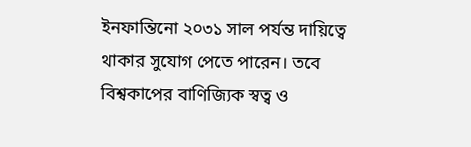ইনফান্তিনো ২০৩১ সাল পর্যন্ত দায়িত্বে থাকার সুযোগ পেতে পারেন। তবে বিশ্বকাপের বাণিজ্যিক স্বত্ব ও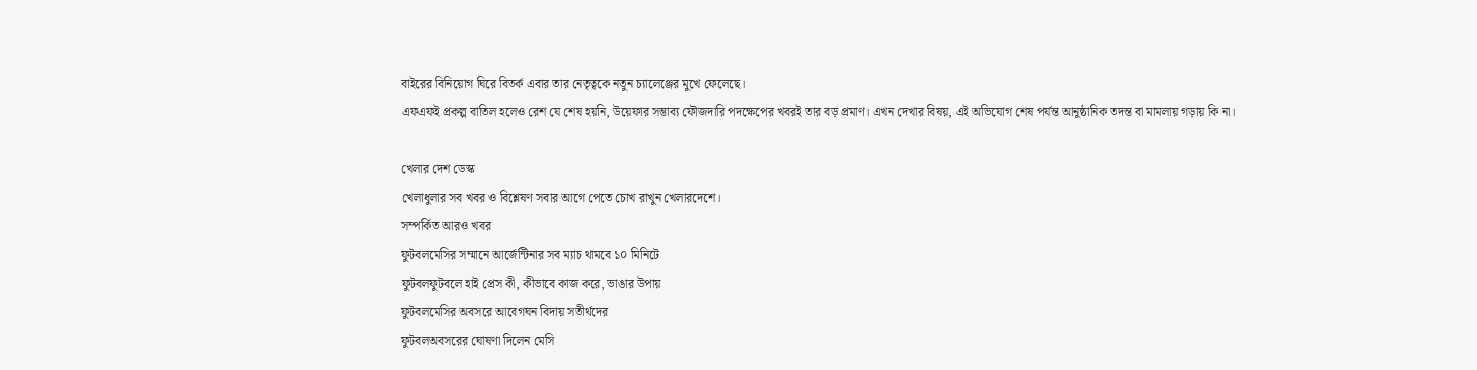বাইরের বিনিয়োগ ঘিরে বিতর্ক এবার তার নেতৃত্বকে নতুন চ্যালেঞ্জের মুখে ফেলেছে।
এফএফই প্রকল্প বাতিল হলেও রেশ যে শেষ হয়নি, উয়েফার সম্ভাব্য ফৌজদারি পদক্ষেপের খবরই তার বড় প্রমাণ। এখন দেখার বিষয়, এই অভিযোগ শেষ পর্যন্ত আনুষ্ঠানিক তদন্ত বা মামলায় গড়ায় কি না।

খেলার দেশ ডেস্ক
খেলাধুলার সব খবর ও বিশ্লেষণ সবার আগে পেতে চোখ রাখুন খেলারদেশে।
সম্পর্কিত আরও খবর
ফুটবলমেসির সম্মানে আর্জেন্টিনার সব ম্যাচ থামবে ১০ মিনিটে
ফুটবলফুটবলে হাই প্রেস কী, কীভাবে কাজ করে, ভাঙার উপায়
ফুটবলমেসির অবসরে আবেগঘন বিদায় সতীর্থদের
ফুটবলঅবসরের ঘোষণা দিলেন মেসি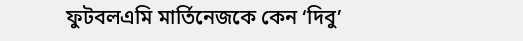ফুটবলএমি মার্তিনেজকে কেন ‘দিবু’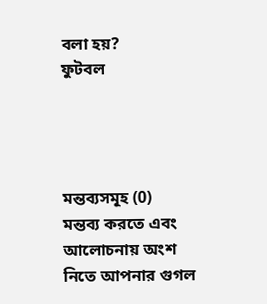বলা হয়?
ফুটবল




মন্তব্যসমূহ (0)
মন্তব্য করতে এবং আলোচনায় অংশ নিতে আপনার গুগল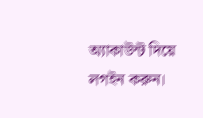অ্যাকাউন্ট দিয়ে লগইন করুন।